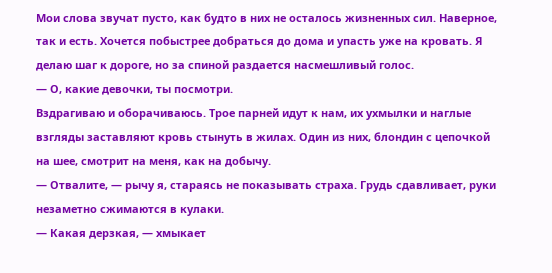Мои слова звучат пусто, как будто в них не осталось жизненных сил. Наверное, так и есть. Хочется побыстрее добраться до дома и упасть уже на кровать. Я делаю шаг к дороге, но за спиной раздается насмешливый голос.
— О, какие девочки, ты посмотри.
Вздрагиваю и оборачиваюсь. Трое парней идут к нам, их ухмылки и наглые взгляды заставляют кровь стынуть в жилах. Один из них, блондин с цепочкой на шее, смотрит на меня, как на добычу.
— Отвалите, — рычу я, стараясь не показывать страха. Грудь сдавливает, руки незаметно сжимаются в кулаки.
— Какая дерзкая, — хмыкает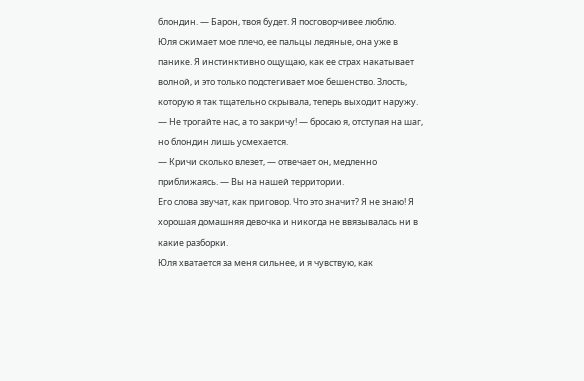блондин. — Барон, твоя будет. Я посговорчивее люблю.
Юля сжимает мое плечо, ее пальцы ледяные, она уже в панике. Я инстинктивно ощущаю, как ее страх накатывает волной, и это только подстегивает мое бешенство. Злость, которую я так тщательно скрывала, теперь выходит наружу.
— Не трогайте нас, а то закричу! — бросаю я, отступая на шаг, но блондин лишь усмехается.
— Кричи сколько влезет, — отвечает он, медленно приближаясь. — Вы на нашей территории.
Его слова звучат, как приговор. Что это значит? Я не знаю! Я хорошая домашняя девочка и никогда не ввязывалась ни в какие разборки.
Юля хватается за меня сильнее, и я чувствую, как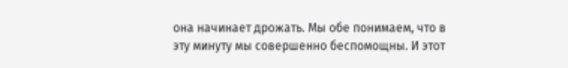она начинает дрожать. Мы обе понимаем, что в эту минуту мы совершенно беспомощны. И этот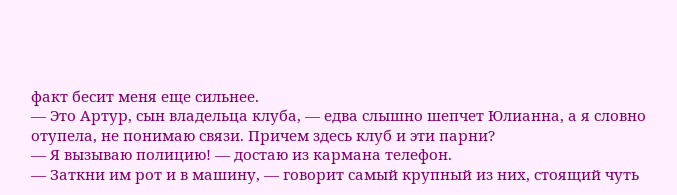факт бесит меня еще сильнее.
— Это Артур, сын владельца клуба, — едва слышно шепчет Юлианна, а я словно отупела, не понимаю связи. Причем здесь клуб и эти парни?
— Я вызываю полицию! — достаю из кармана телефон.
— Заткни им рот и в машину, — говорит самый крупный из них, стоящий чуть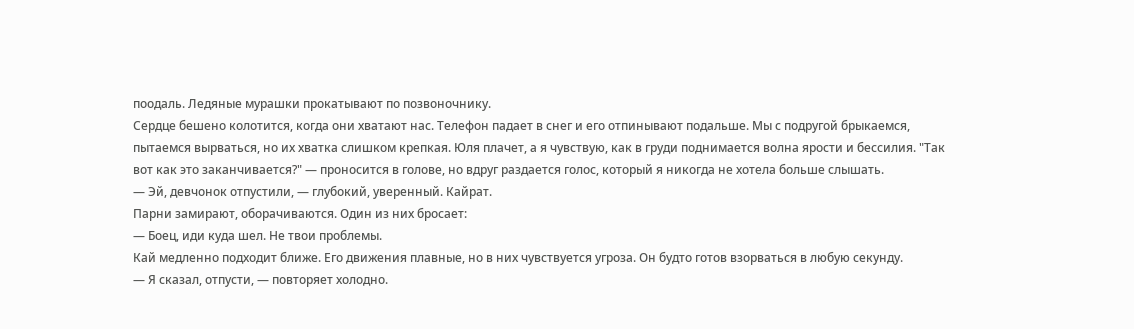поодаль. Ледяные мурашки прокатывают по позвоночнику.
Сердце бешено колотится, когда они хватают нас. Телефон падает в снег и его отпинывают подальше. Мы с подругой брыкаемся, пытаемся вырваться, но их хватка слишком крепкая. Юля плачет, а я чувствую, как в груди поднимается волна ярости и бессилия. "Так вот как это заканчивается?" — проносится в голове, но вдруг раздается голос, который я никогда не хотела больше слышать.
— Эй, девчонок отпустили, — глубокий, уверенный. Кайрат.
Парни замирают, оборачиваются. Один из них бросает:
— Боец, иди куда шел. Не твои проблемы.
Кай медленно подходит ближе. Его движения плавные, но в них чувствуется угроза. Он будто готов взорваться в любую секунду.
— Я сказал, отпусти, — повторяет холодно.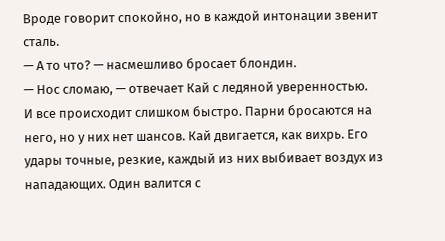Вроде говорит спокойно, но в каждой интонации звенит сталь.
— А то что? — насмешливо бросает блондин.
— Нос сломаю, — отвечает Кай с ледяной уверенностью.
И все происходит слишком быстро. Парни бросаются на него, но у них нет шансов. Кай двигается, как вихрь. Его удары точные, резкие, каждый из них выбивает воздух из нападающих. Один валится с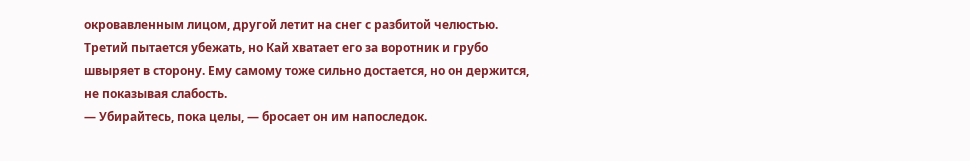окровавленным лицом, другой летит на снег с разбитой челюстью. Третий пытается убежать, но Кай хватает его за воротник и грубо швыряет в сторону. Ему самому тоже сильно достается, но он держится, не показывая слабость.
— Убирайтесь, пока целы, — бросает он им напоследок.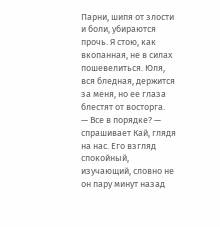Парни, шипя от злости и боли, убираются прочь. Я стою, как вкопанная, не в силах пошевелиться. Юля, вся бледная, держится за меня, но ее глаза блестят от восторга.
— Все в порядке? — спрашивает Кай, глядя на нас. Его взгляд спокойный, изучающий, словно не он пару минут назад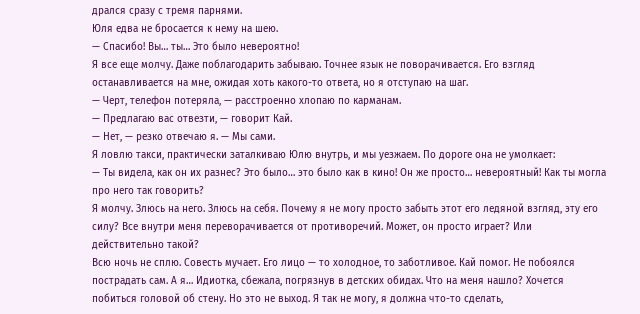дрался сразу с тремя парнями.
Юля едва не бросается к нему на шею.
— Спасибо! Вы… ты… Это было невероятно!
Я все еще молчу. Даже поблагодарить забываю. Точнее язык не поворачивается. Его взгляд останавливается на мне, ожидая хоть какого-то ответа, но я отступаю на шаг.
— Черт, телефон потеряла, — расстроенно хлопаю по карманам.
— Предлагаю вас отвезти, — говорит Кай.
— Нет, — резко отвечаю я. — Мы сами.
Я ловлю такси, практически заталкиваю Юлю внутрь, и мы уезжаем. По дороге она не умолкает:
— Ты видела, как он их разнес? Это было… это было как в кино! Он же просто… невероятный! Как ты могла про него так говорить?
Я молчу. Злюсь на него. Злюсь на себя. Почему я не могу просто забыть этот его ледяной взгляд, эту его силу? Все внутри меня переворачивается от противоречий. Может, он просто играет? Или действительно такой?
Всю ночь не сплю. Совесть мучает. Его лицо — то холодное, то заботливое. Кай помог. Не побоялся пострадать сам. А я… Идиотка, сбежала, погрязнув в детских обидах. Что на меня нашло? Хочется побиться головой об стену. Но это не выход. Я так не могу, я должна что-то сделать,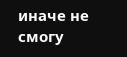иначе не смогу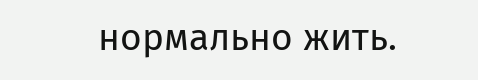нормально жить.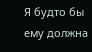Я будто бы ему должна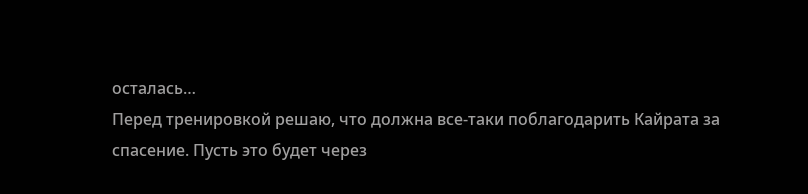осталась…
Перед тренировкой решаю, что должна все-таки поблагодарить Кайрата за спасение. Пусть это будет через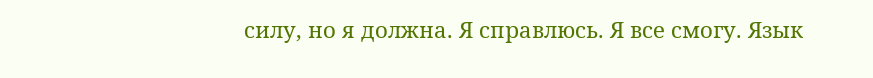силу, но я должна. Я справлюсь. Я все смогу. Язык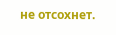не отсохнет.